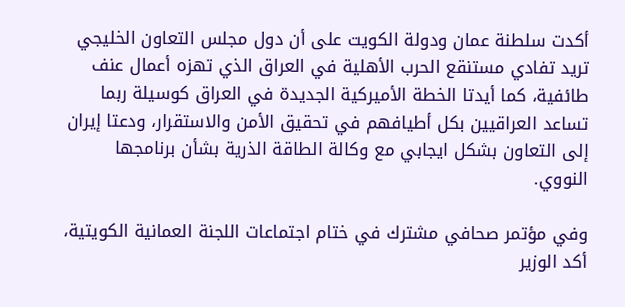أكدت سلطنة عمان ودولة الكويت على أن دول مجلس التعاون الخليجي تريد تفادي مستنقع الحرب الأهلية في العراق الذي تهزه أعمال عنف طائفية، كما أيدتا الخطة الأميركية الجديدة في العراق كوسيلة ربما تساعد العراقيين بكل أطيافهم في تحقيق الأمن والاستقرار، ودعتا إيران إلى التعاون بشكل ايجابي مع وكالة الطاقة الذرية بشأن برنامجها النووي.

وفي مؤتمر صحافي مشترك في ختام اجتماعات اللجنة العمانية الكويتية، أكد الوزير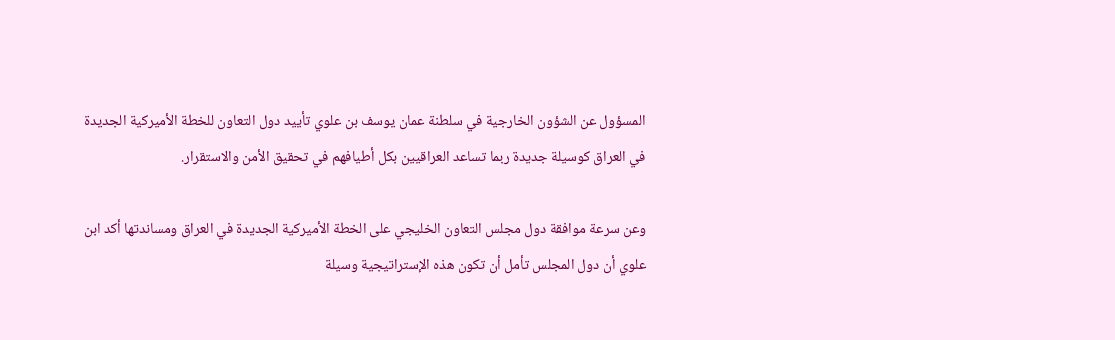المسؤول عن الشؤون الخارجية في سلطنة عمان يوسف بن علوي تأييد دول التعاون للخطة الأميركية الجديدة في العراق كوسيلة جديدة ربما تساعد العراقيين بكل أطيافهم في تحقيق الأمن والاستقرار.

وعن سرعة موافقة دول مجلس التعاون الخليجي على الخطة الأميركية الجديدة في العراق ومساندتها أكد ابن علوي أن دول المجلس تأمل أن تكون هذه الإستراتيجية وسيلة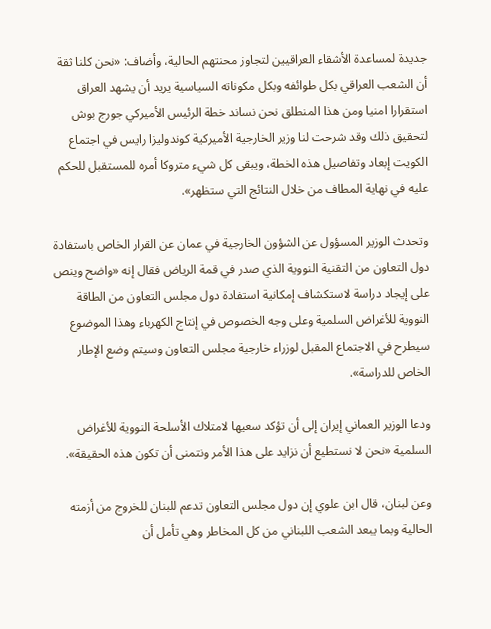جديدة لمساعدة الأشقاء العراقيين لتجاوز محنتهم الحالية، وأضاف: «نحن كلنا ثقة أن الشعب العراقي بكل طوائفه وبكل مكوناته السياسية يريد أن يشهد العراق استقرارا امنيا ومن هذا المنطلق نحن نساند خطة الرئيس الأميركي جورج بوش لتحقيق ذلك وقد شرحت لنا وزير الخارجية الأميركية كوندوليزا رايس في اجتماع الكويت إبعاد وتفاصيل هذه الخطة، ويبقى كل شيء متروكا أمره للمستقبل للحكم عليه في نهاية المطاف من خلال النتائج التي ستظهر».

وتحدث الوزير المسؤول عن الشؤون الخارجية في عمان عن القرار الخاص باستفادة دول التعاون من التقنية النووية الذي صدر في قمة الرياض فقال إنه «واضح وينص على إيجاد دراسة لاستكشاف إمكانية استفادة دول مجلس التعاون من الطاقة النووية للأغراض السلمية وعلى وجه الخصوص في إنتاج الكهرباء وهذا الموضوع سيطرح في الاجتماع المقبل لوزراء خارجية مجلس التعاون وسيتم وضع الإطار الخاص للدراسة».

ودعا الوزير العماني إيران إلى أن تؤكد سعيها لامتلاك الأسلحة النووية للأغراض السلمية «نحن لا نستطيع أن نزايد على هذا الأمر ونتمنى أن تكون هذه الحقيقة».

وعن لبنان، قال ابن علوي إن دول مجلس التعاون تدعم للبنان للخروج من أزمته الحالية وبما يبعد الشعب اللبناني من كل المخاطر وهي تأمل أن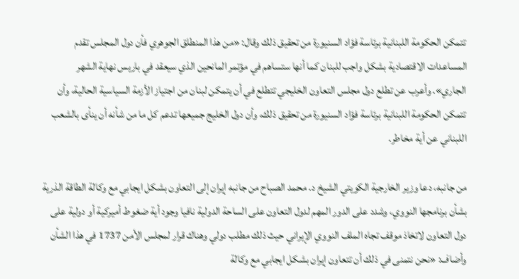تتمكن الحكومة اللبنانية برئاسة فؤاد السنيورة من تحقيق ذلك وقال: «من هذا المنطلق الجوهري فأن دول المجلس تقدم المساعدات الاقتصادية بشكل واجب للبنان كما أنها ستساهم في مؤتمر المانحين الذي سيعقد في باريس نهاية الشهر الجاري». وأعرب عن تطلع دول مجلس التعاون الخليجي تتطلع في أن يتمكن لبنان من اجتياز الأزمة السياسية الحالية، وأن تتمكن الحكومة اللبنانية برئاسة فؤاد السنيورة من تحقيق ذلك، وأن دول الخليج جميعها تدعم كل ما من شأنه أن ينأى بالشعب اللبناني عن أية مخاطر.

من جانبه، دعا وزير الخارجية الكويتي الشيخ د. محمد الصباح من جانبه إيران إلى التعاون بشكل ايجابي مع وكالة الطاقة الذرية بشأن برنامجها النووي، وشدد على الدور المهم لدول التعاون على الساحة الدولية نافيا وجود أية ضغوط أميركية أو دولية على دول التعاون لاتخاذ موقف تجاه الملف النووي الإيراني حيث ذلك مطلب دولي وهناك قرار لمجلس الأمن 1737 في هذا الشأن وأضاف: «نحن نتمنى في ذلك أن تتعاون إيران بشكل ايجابي مع وكالة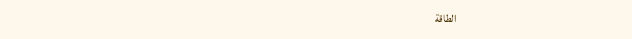الطاقة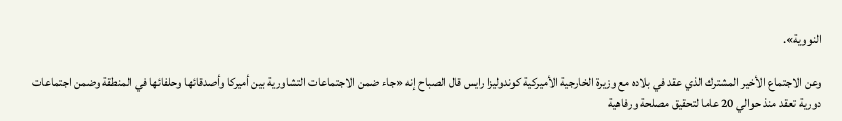النووية».

وعن الاجتماع الأخير المشترك الذي عقد في بلاده مع وزيرة الخارجية الأميركية كوندوليزا رايس قال الصباح إنه «جاء ضمن الاجتماعات التشاورية بين أميركا وأصدقائها وحلفائها في المنطقة وضمن اجتماعات دورية تعقد منذ حوالي 20 عاما لتحقيق مصلحة ورفاهية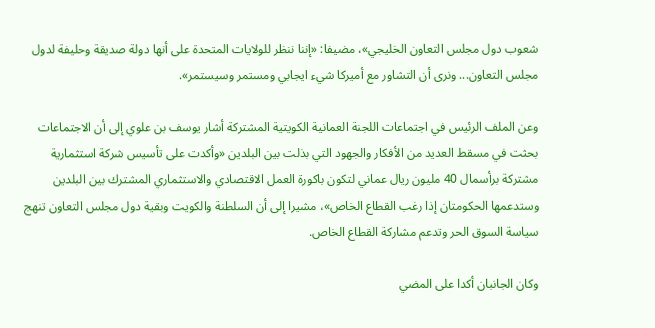شعوب دول مجلس التعاون الخليجي»، مضيفا: «إننا ننظر للولايات المتحدة على أنها دولة صديقة وحليفة لدول مجلس التعاون... ونرى أن التشاور مع أميركا شيء ايجابي ومستمر وسيستمر».

وعن الملف الرئيس في اجتماعات اللجنة العمانية الكويتية المشتركة أشار يوسف بن علوي إلى أن الاجتماعات بحثت في مسقط العديد من الأفكار والجهود التي بذلت بين البلدين «وأكدت على تأسيس شركة استثمارية مشتركة برأسمال 40 مليون ريال عماني لتكون باكورة العمل الاقتصادي والاستثماري المشترك بين البلدين وستدعمها الحكومتان إذا رغب القطاع الخاص»، مشيرا إلى أن السلطنة والكويت وبقية دول مجلس التعاون تنهج سياسة السوق الحر وتدعم مشاركة القطاع الخاص.

وكان الجانبان أكدا على المضي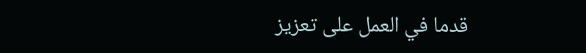قدما في العمل على تعزيز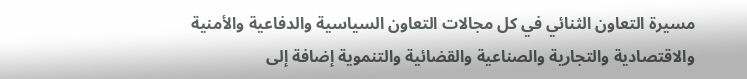مسيرة التعاون الثنائي في كل مجالات التعاون السياسية والدفاعية والأمنية والاقتصادية والتجارية والصناعية والقضائية والتنموية إضافة إلى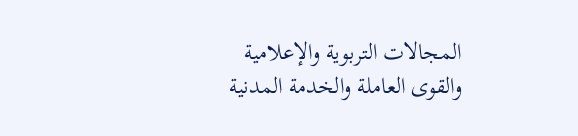المجالات التربوية والإعلامية والقوى العاملة والخدمة المدنية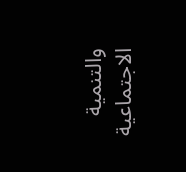والتنمية الاجتماعية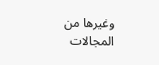وغيرها من المجالات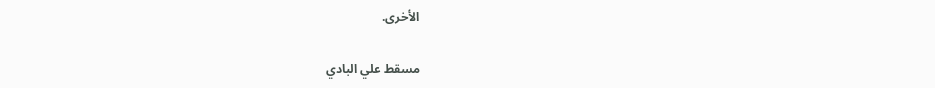الأخرى.

مسقط علي البادي